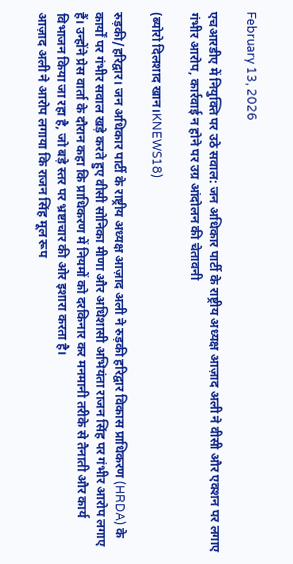February 13, 2026

एचआरडीए में नियुक्ति पर उठे सवाल: जन अधिकार पार्टी के राष्ट्रीय अध्यक्ष आज़ाद अली ने वीसी और एक्शन पर लगाए गंभीर आरोप, कार्रवाई न होने पर उग्र आंदोलन की चेतावनी

(ब्योरो दिलशाद खान।KNEWS18)

रुड़की/हरिद्वार। जन अधिकार पार्टी के राष्ट्रीय अध्यक्ष आज़ाद अली ने रुड़की हरिद्वार विकास प्राधिकरण (HRDA) के कार्यों पर गंभीर सवाल खड़े करते हुए वीसी सोनिका मीणा और अधिशासी अभियंता राजन सिंह पर गंभीर आरोप लगाए हैं। उन्होंने प्रेस वार्ता के दौरान कहा कि प्राधिकरण में नियमों को दरकिनार कर मनमानी तरीके से तैनाती और कार्य विभाजन किया जा रहा है, जो बड़े स्तर पर भ्रष्टाचार की ओर इशारा करता है।
आज़ाद अली ने आरोप लगाया कि राजन सिंह मूल रूप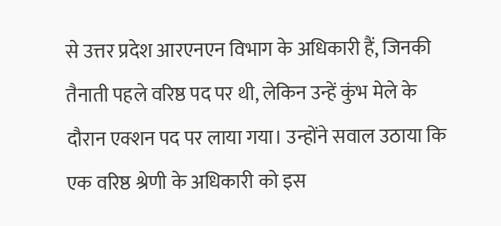से उत्तर प्रदेश आरएनएन विभाग के अधिकारी हैं, जिनकी तैनाती पहले वरिष्ठ पद पर थी, लेकिन उन्हें कुंभ मेले के दौरान एक्शन पद पर लाया गया। उन्होंने सवाल उठाया कि एक वरिष्ठ श्रेणी के अधिकारी को इस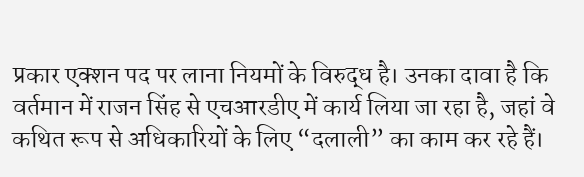प्रकार एक्शन पद पर लाना नियमों के विरुद्ध है। उनका दावा है कि वर्तमान में राजन सिंह से एचआरडीए में कार्य लिया जा रहा है, जहां वे कथित रूप से अधिकारियों के लिए “दलाली” का काम कर रहे हैं।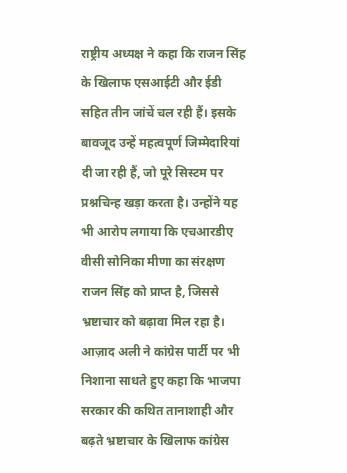राष्ट्रीय अध्यक्ष ने कहा कि राजन सिंह के खिलाफ एसआईटी और ईडी सहित तीन जांचें चल रही हैं। इसके बावजूद उन्हें महत्वपूर्ण जिम्मेदारियां दी जा रही हैं, जो पूरे सिस्टम पर प्रश्नचिन्ह खड़ा करता है। उन्होंने यह भी आरोप लगाया कि एचआरडीए वीसी सोनिका मीणा का संरक्षण राजन सिंह को प्राप्त है, जिससे भ्रष्टाचार को बढ़ावा मिल रहा है।
आज़ाद अली ने कांग्रेस पार्टी पर भी निशाना साधते हुए कहा कि भाजपा सरकार की कथित तानाशाही और बढ़ते भ्रष्टाचार के खिलाफ कांग्रेस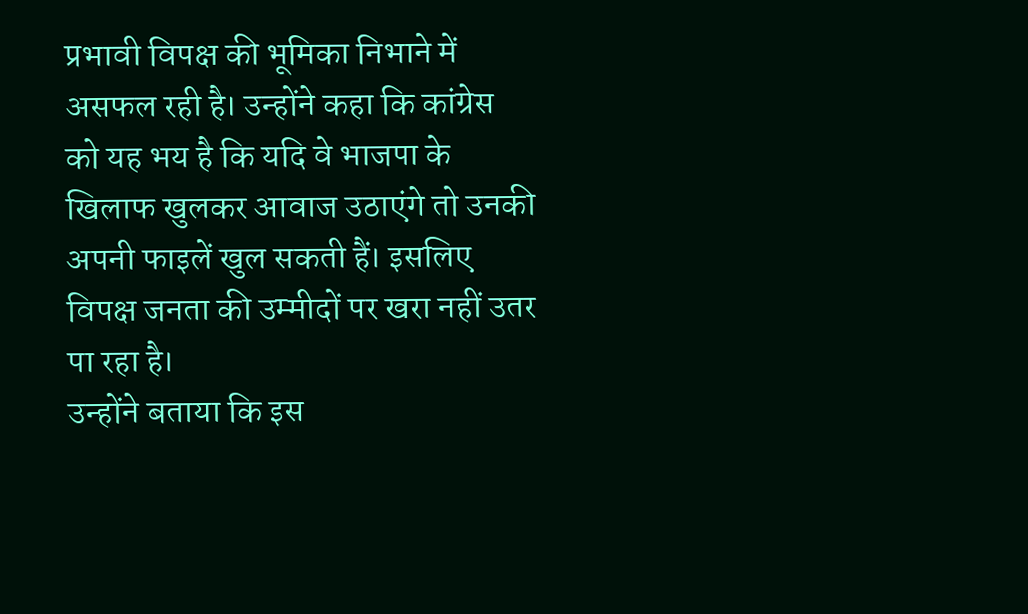प्रभावी विपक्ष की भूमिका निभाने में असफल रही है। उन्होंने कहा कि कांग्रेस को यह भय है कि यदि वे भाजपा के खिलाफ खुलकर आवाज उठाएंगे तो उनकी अपनी फाइलें खुल सकती हैं। इसलिए विपक्ष जनता की उम्मीदों पर खरा नहीं उतर पा रहा है।
उन्होंने बताया कि इस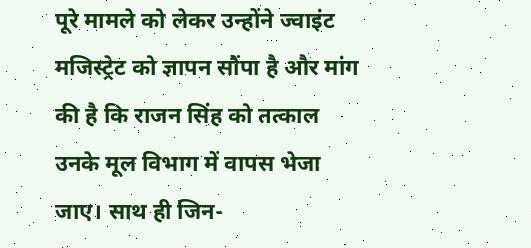पूरे मामले को लेकर उन्होंने ज्वाइंट मजिस्ट्रेट को ज्ञापन सौंपा है और मांग की है कि राजन सिंह को तत्काल उनके मूल विभाग में वापस भेजा जाए। साथ ही जिन-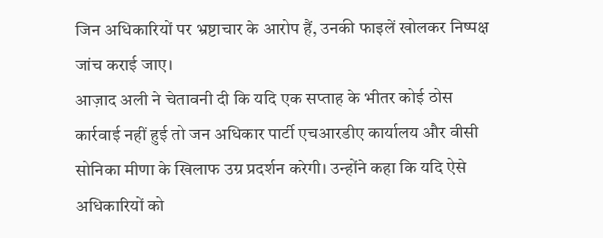जिन अधिकारियों पर भ्रष्टाचार के आरोप हैं, उनकी फाइलें खोलकर निष्पक्ष जांच कराई जाए।
आज़ाद अली ने चेतावनी दी कि यदि एक सप्ताह के भीतर कोई ठोस कार्रवाई नहीं हुई तो जन अधिकार पार्टी एचआरडीए कार्यालय और वीसी सोनिका मीणा के खिलाफ उग्र प्रदर्शन करेगी। उन्होंने कहा कि यदि ऐसे अधिकारियों को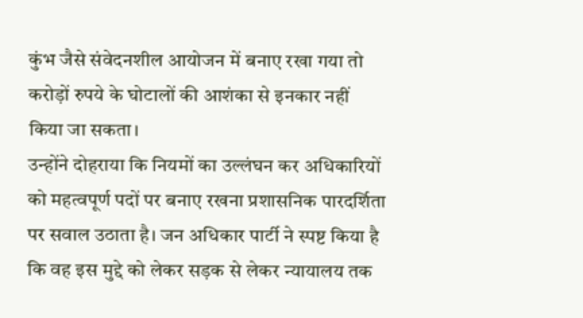कुंभ जैसे संवेदनशील आयोजन में बनाए रखा गया तो करोड़ों रुपये के घोटालों की आशंका से इनकार नहीं किया जा सकता।
उन्होंने दोहराया कि नियमों का उल्लंघन कर अधिकारियों को महत्वपूर्ण पदों पर बनाए रखना प्रशासनिक पारदर्शिता पर सवाल उठाता है। जन अधिकार पार्टी ने स्पष्ट किया है कि वह इस मुद्दे को लेकर सड़क से लेकर न्यायालय तक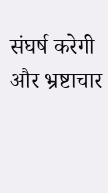संघर्ष करेगी और भ्रष्टाचार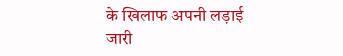के खिलाफ अपनी लड़ाई जारी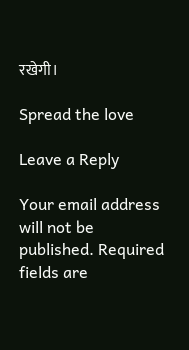रखेगी।

Spread the love

Leave a Reply

Your email address will not be published. Required fields are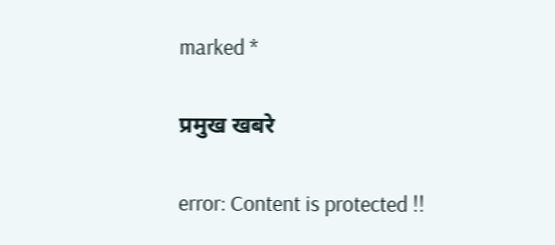marked *

प्रमुख खबरे

error: Content is protected !!